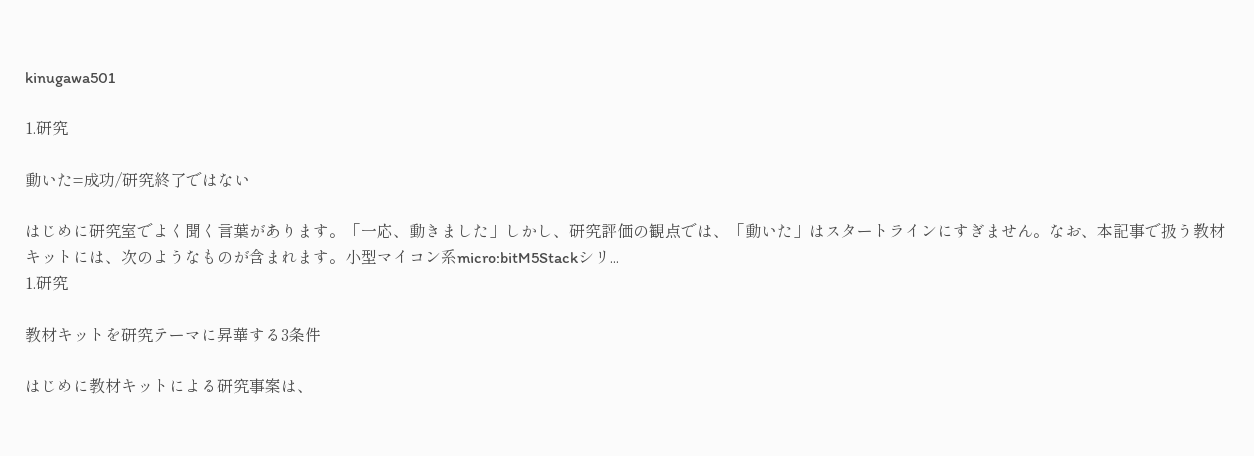kinugawa501

1.研究

動いた=成功/研究終了ではない

はじめに研究室でよく聞く言葉があります。「一応、動きました」しかし、研究評価の観点では、「動いた」はスタートラインにすぎません。なお、本記事で扱う教材キットには、次のようなものが含まれます。小型マイコン系micro:bitM5Stackシリ...
1.研究

教材キットを研究テーマに昇華する3条件

はじめに教材キットによる研究事案は、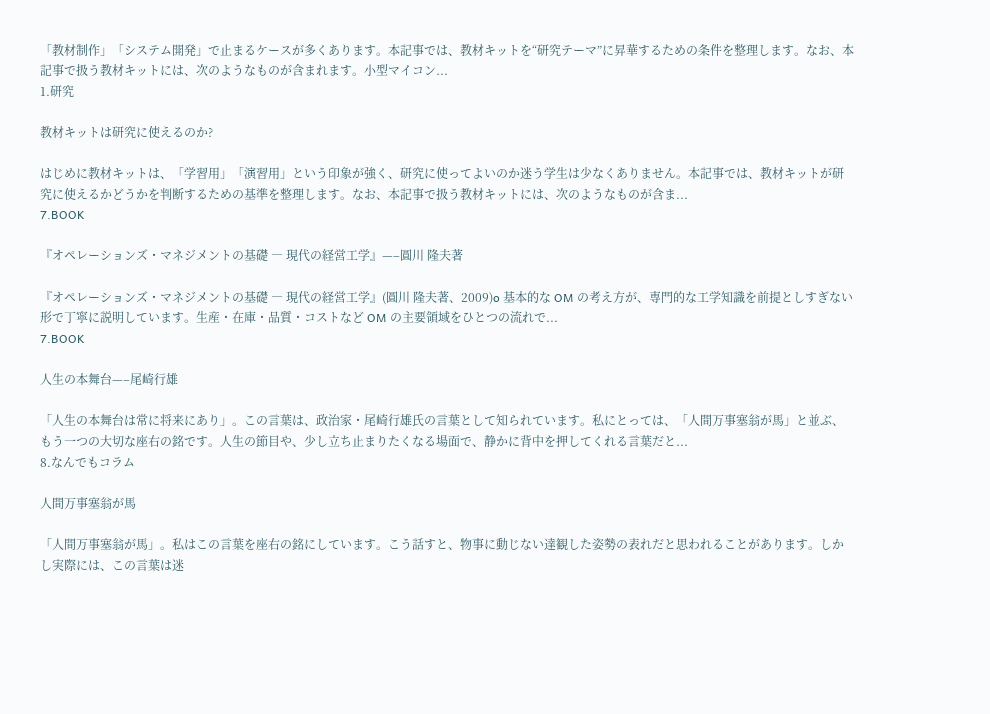「教材制作」「システム開発」で止まるケースが多くあります。本記事では、教材キットを“研究テーマ”に昇華するための条件を整理します。なお、本記事で扱う教材キットには、次のようなものが含まれます。小型マイコン...
1.研究

教材キットは研究に使えるのか?

はじめに教材キットは、「学習用」「演習用」という印象が強く、研究に使ってよいのか迷う学生は少なくありません。本記事では、教材キットが研究に使えるかどうかを判断するための基準を整理します。なお、本記事で扱う教材キットには、次のようなものが含ま...
7.BOOK

『オペレーションズ・マネジメントの基礎 ― 現代の経営工学』—–圓川 隆夫著

『オペレーションズ・マネジメントの基礎 ― 現代の経営工学』(圓川 隆夫著、2009)o 基本的な OM の考え方が、専門的な工学知識を前提としすぎない形で丁寧に説明しています。生産・在庫・品質・コストなど OM の主要領域をひとつの流れで...
7.BOOK

人生の本舞台—–尾崎行雄

「人生の本舞台は常に将来にあり」。この言葉は、政治家・尾崎行雄氏の言葉として知られています。私にとっては、「人間万事塞翁が馬」と並ぶ、もう一つの大切な座右の銘です。人生の節目や、少し立ち止まりたくなる場面で、静かに背中を押してくれる言葉だと...
8.なんでもコラム

人間万事塞翁が馬

「人間万事塞翁が馬」。私はこの言葉を座右の銘にしています。こう話すと、物事に動じない達観した姿勢の表れだと思われることがあります。しかし実際には、この言葉は迷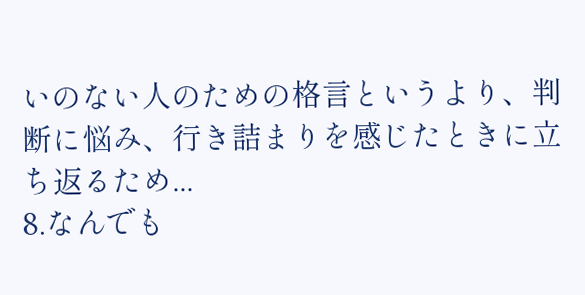いのない人のための格言というより、判断に悩み、行き詰まりを感じたときに立ち返るため...
8.なんでも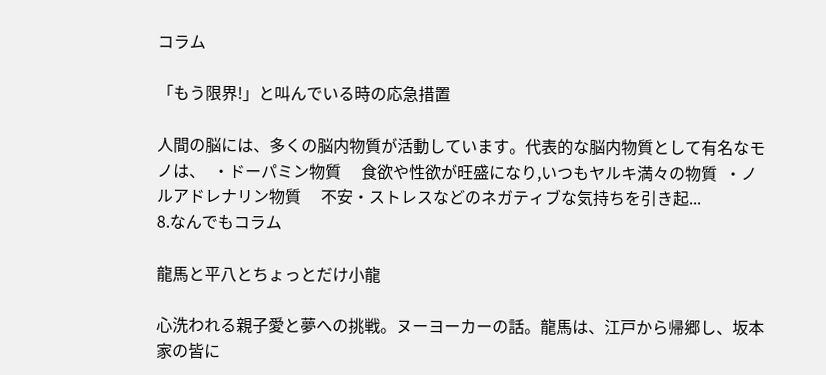コラム

「もう限界!」と叫んでいる時の応急措置

人間の脳には、多くの脳内物質が活動しています。代表的な脳内物質として有名なモノは、  ・ドーパミン物質     食欲や性欲が旺盛になり,いつもヤルキ満々の物質  ・ノルアドレナリン物質     不安・ストレスなどのネガティブな気持ちを引き起...
8.なんでもコラム

龍馬と平八とちょっとだけ小龍

心洗われる親子愛と夢への挑戦。ヌーヨーカーの話。龍馬は、江戸から帰郷し、坂本家の皆に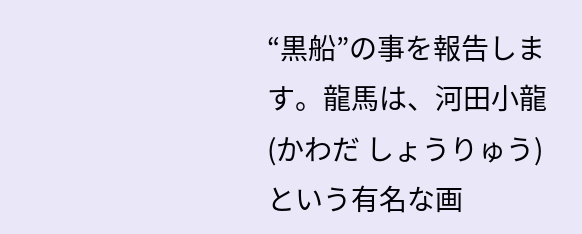“黒船”の事を報告します。龍馬は、河田小龍(かわだ しょうりゅう)という有名な画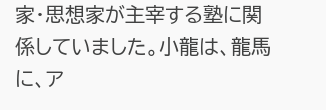家・思想家が主宰する塾に関係していました。小龍は、龍馬に、ア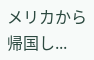メリカから帰国し...